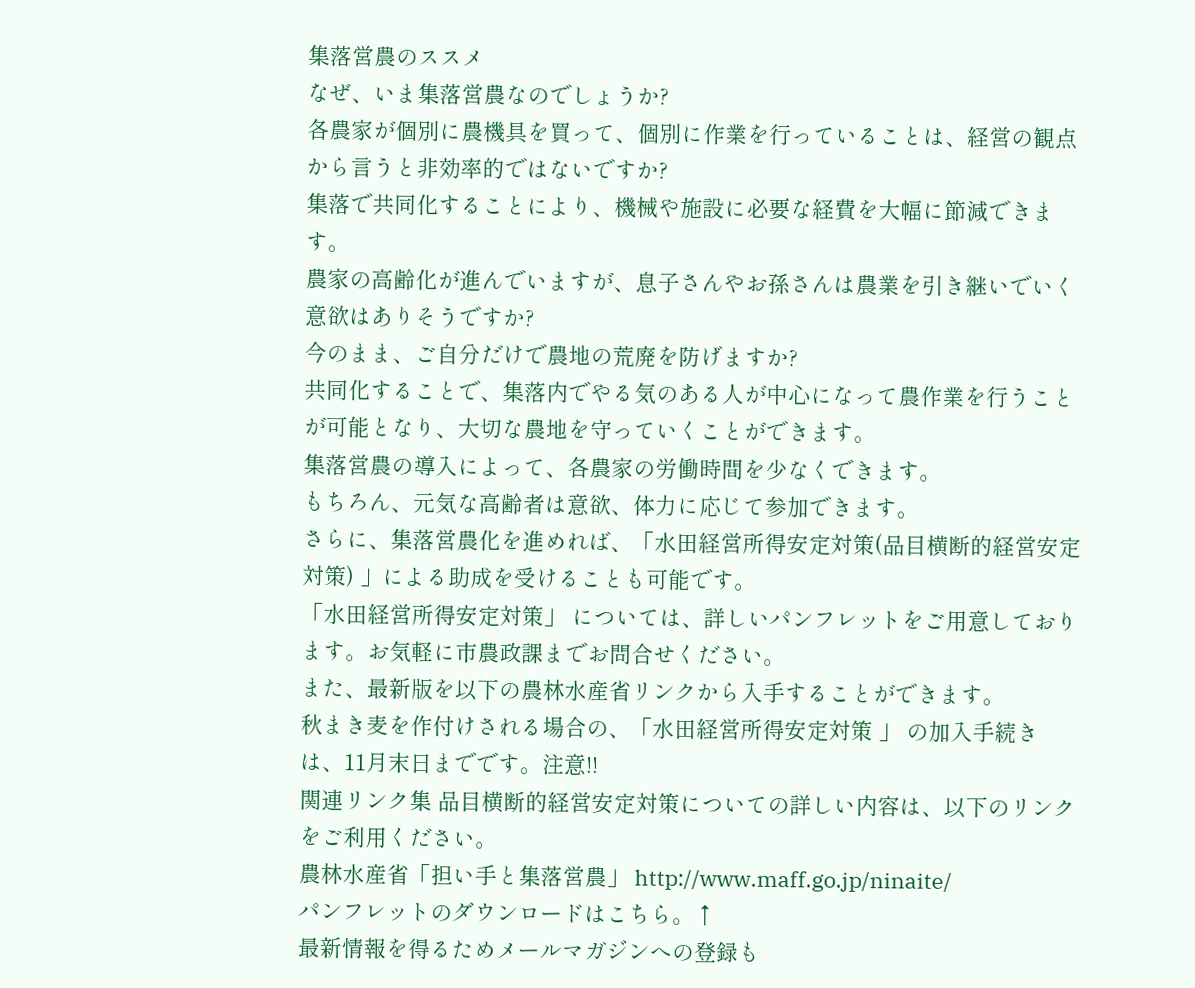集落営農のススメ
なぜ、いま集落営農なのでしょうか?
各農家が個別に農機具を買って、個別に作業を行っていることは、経営の観点から言うと非効率的ではないですか?
集落で共同化することにより、機械や施設に必要な経費を大幅に節減できます。
農家の高齢化が進んでいますが、息子さんやお孫さんは農業を引き継いでいく意欲はありそうですか?
今のまま、ご自分だけで農地の荒廃を防げますか?
共同化することで、集落内でやる気のある人が中心になって農作業を行うことが可能となり、大切な農地を守っていくことができます。
集落営農の導入によって、各農家の労働時間を少なくできます。
もちろん、元気な高齢者は意欲、体力に応じて参加できます。
さらに、集落営農化を進めれば、「水田経営所得安定対策(品目横断的経営安定対策) 」による助成を受けることも可能です。
「水田経営所得安定対策」 については、詳しいパンフレットをご用意しております。お気軽に市農政課までお問合せください。
また、最新版を以下の農林水産省リンクから入手することができます。
秋まき麦を作付けされる場合の、「水田経営所得安定対策 」 の加入手続きは、11月末日までです。注意!!
関連リンク集 品目横断的経営安定対策についての詳しい内容は、以下のリンクをご利用ください。
農林水産省「担い手と集落営農」 http://www.maff.go.jp/ninaite/
パンフレットのダウンロードはこちら。↑
最新情報を得るためメールマガジンへの登録も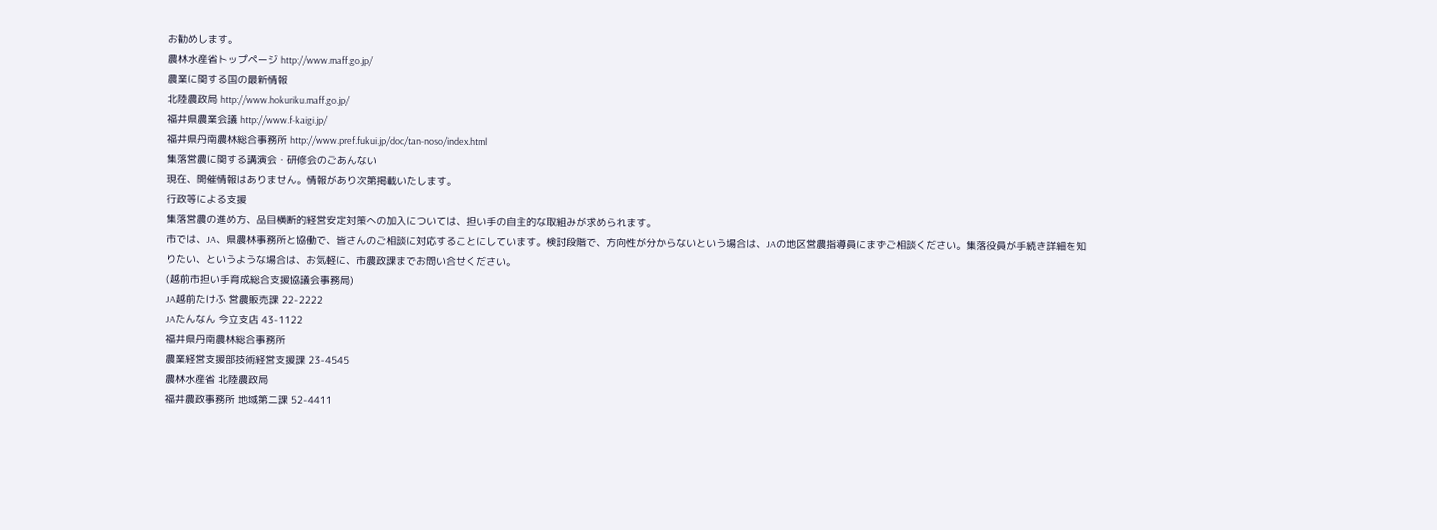お勧めします。
農林水産省トップページ http://www.maff.go.jp/
農業に関する国の最新情報
北陸農政局 http://www.hokuriku.maff.go.jp/
福井県農業会議 http://www.f-kaigi.jp/
福井県丹南農林総合事務所 http://www.pref.fukui.jp/doc/tan-noso/index.html
集落営農に関する講演会・研修会のごあんない
現在、開催情報はありません。情報があり次第掲載いたします。
行政等による支援
集落営農の進め方、品目横断的経営安定対策への加入については、担い手の自主的な取組みが求められます。
市では、JA、県農林事務所と協働で、皆さんのご相談に対応することにしています。検討段階で、方向性が分からないという場合は、JAの地区営農指導員にまずご相談ください。集落役員が手続き詳細を知りたい、というような場合は、お気軽に、市農政課までお問い合せください。
(越前市担い手育成総合支援協議会事務局)
JA越前たけふ 営農販売課 22-2222
JAたんなん 今立支店 43-1122
福井県丹南農林総合事務所
農業経営支援部技術経営支援課 23-4545
農林水産省 北陸農政局
福井農政事務所 地域第二課 52-4411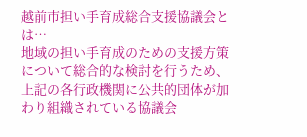越前市担い手育成総合支援協議会とは…
地域の担い手育成のための支援方策について総合的な検討を行うため、上記の各行政機関に公共的団体が加わり組織されている協議会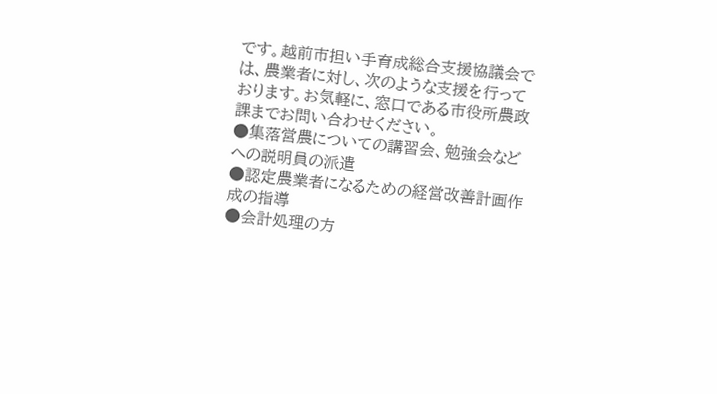です。越前市担い手育成総合支援協議会では、農業者に対し、次のような支援を行っております。お気軽に、窓口である市役所農政課までお問い合わせください。
●集落営農についての講習会、勉強会などへの説明員の派遣
●認定農業者になるための経営改善計画作成の指導
●会計処理の方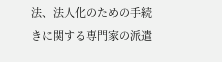法、法人化のための手続きに関する専門家の派遣